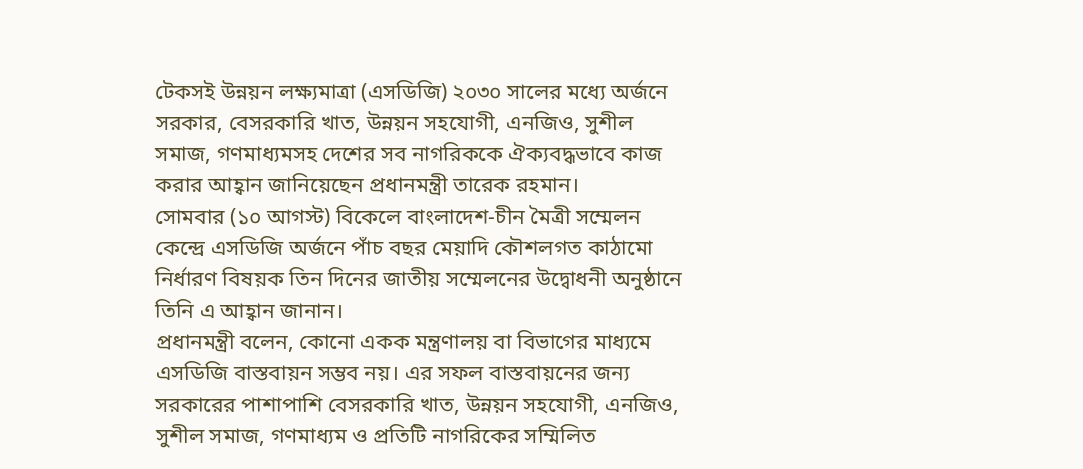টেকসই উন্নয়ন লক্ষ্যমাত্রা (এসডিজি) ২০৩০ সালের মধ্যে অর্জনে সরকার, বেসরকারি খাত, উন্নয়ন সহযোগী, এনজিও, সুশীল সমাজ, গণমাধ্যমসহ দেশের সব নাগরিককে ঐক্যবদ্ধভাবে কাজ করার আহ্বান জানিয়েছেন প্রধানমন্ত্রী তারেক রহমান।
সোমবার (১০ আগস্ট) বিকেলে বাংলাদেশ-চীন মৈত্রী সম্মেলন কেন্দ্রে এসডিজি অর্জনে পাঁচ বছর মেয়াদি কৌশলগত কাঠামো নির্ধারণ বিষয়ক তিন দিনের জাতীয় সম্মেলনের উদ্বোধনী অনুষ্ঠানে তিনি এ আহ্বান জানান।
প্রধানমন্ত্রী বলেন, কোনো একক মন্ত্রণালয় বা বিভাগের মাধ্যমে এসডিজি বাস্তবায়ন সম্ভব নয়। এর সফল বাস্তবায়নের জন্য সরকারের পাশাপাশি বেসরকারি খাত, উন্নয়ন সহযোগী, এনজিও, সুশীল সমাজ, গণমাধ্যম ও প্রতিটি নাগরিকের সম্মিলিত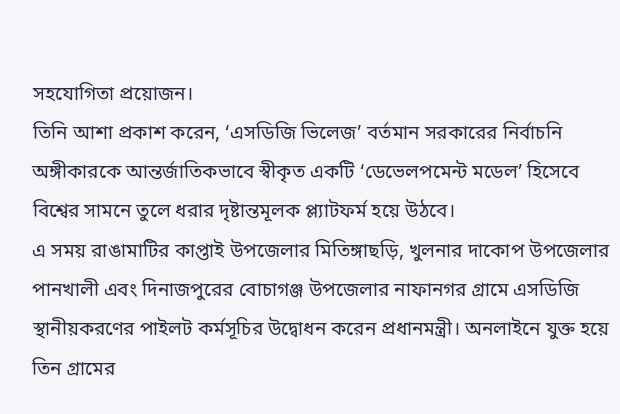সহযোগিতা প্রয়োজন।
তিনি আশা প্রকাশ করেন, ‘এসডিজি ভিলেজ’ বর্তমান সরকারের নির্বাচনি অঙ্গীকারকে আন্তর্জাতিকভাবে স্বীকৃত একটি ‘ডেভেলপমেন্ট মডেল’ হিসেবে বিশ্বের সামনে তুলে ধরার দৃষ্টান্তমূলক প্ল্যাটফর্ম হয়ে উঠবে।
এ সময় রাঙামাটির কাপ্তাই উপজেলার মিতিঙ্গাছড়ি, খুলনার দাকোপ উপজেলার পানখালী এবং দিনাজপুরের বোচাগঞ্জ উপজেলার নাফানগর গ্রামে এসডিজি স্থানীয়করণের পাইলট কর্মসূচির উদ্বোধন করেন প্রধানমন্ত্রী। অনলাইনে যুক্ত হয়ে তিন গ্রামের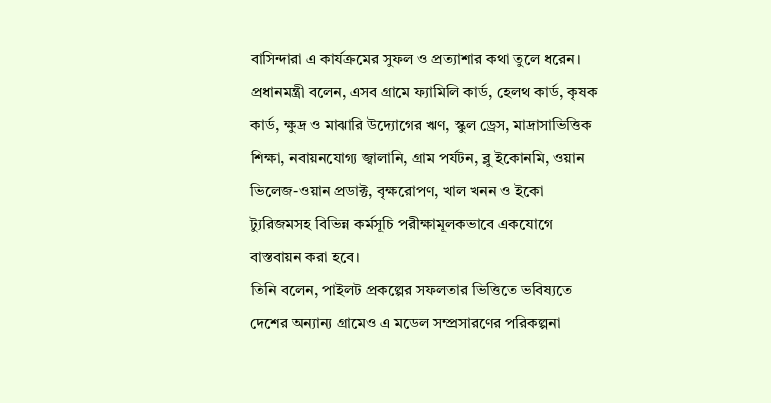বাসিন্দারা এ কার্যক্রমের সুফল ও প্রত্যাশার কথা তুলে ধরেন।
প্রধানমন্ত্রী বলেন, এসব গ্রামে ফ্যামিলি কার্ড, হেলথ কার্ড, কৃষক কার্ড, ক্ষুদ্র ও মাঝারি উদ্যোগের ঋণ, স্কুল ড্রেস, মাদ্রাসাভিত্তিক শিক্ষা, নবায়নযোগ্য জ্বালানি, গ্রাম পর্যটন, ব্লু ইকোনমি, ওয়ান ভিলেজ-ওয়ান প্রডাক্ট, বৃক্ষরোপণ, খাল খনন ও ইকো ট্যুরিজমসহ বিভিন্ন কর্মসূচি পরীক্ষামূলকভাবে একযোগে বাস্তবায়ন করা হবে।
তিনি বলেন, পাইলট প্রকল্পের সফলতার ভিত্তিতে ভবিষ্যতে দেশের অন্যান্য গ্রামেও এ মডেল সম্প্রসারণের পরিকল্পনা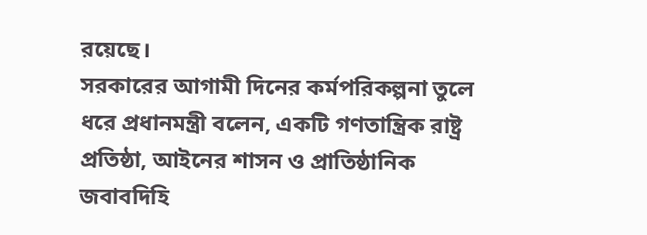রয়েছে।
সরকারের আগামী দিনের কর্মপরিকল্পনা তুলে ধরে প্রধানমন্ত্রী বলেন, একটি গণতান্ত্রিক রাষ্ট্র প্রতিষ্ঠা, আইনের শাসন ও প্রাতিষ্ঠানিক জবাবদিহি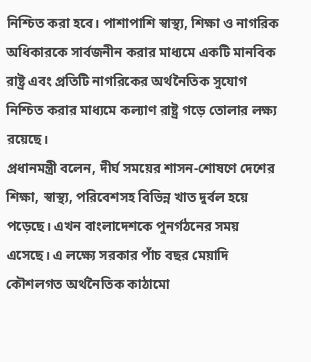নিশ্চিত করা হবে। পাশাপাশি স্বাস্থ্য, শিক্ষা ও নাগরিক অধিকারকে সার্বজনীন করার মাধ্যমে একটি মানবিক রাষ্ট্র এবং প্রতিটি নাগরিকের অর্থনৈতিক সুযোগ নিশ্চিত করার মাধ্যমে কল্যাণ রাষ্ট্র গড়ে তোলার লক্ষ্য রয়েছে।
প্রধানমন্ত্রী বলেন, দীর্ঘ সময়ের শাসন-শোষণে দেশের শিক্ষা, স্বাস্থ্য, পরিবেশসহ বিভিন্ন খাত দুর্বল হয়ে পড়েছে। এখন বাংলাদেশকে পুনর্গঠনের সময় এসেছে। এ লক্ষ্যে সরকার পাঁচ বছর মেয়াদি কৌশলগত অর্থনৈতিক কাঠামো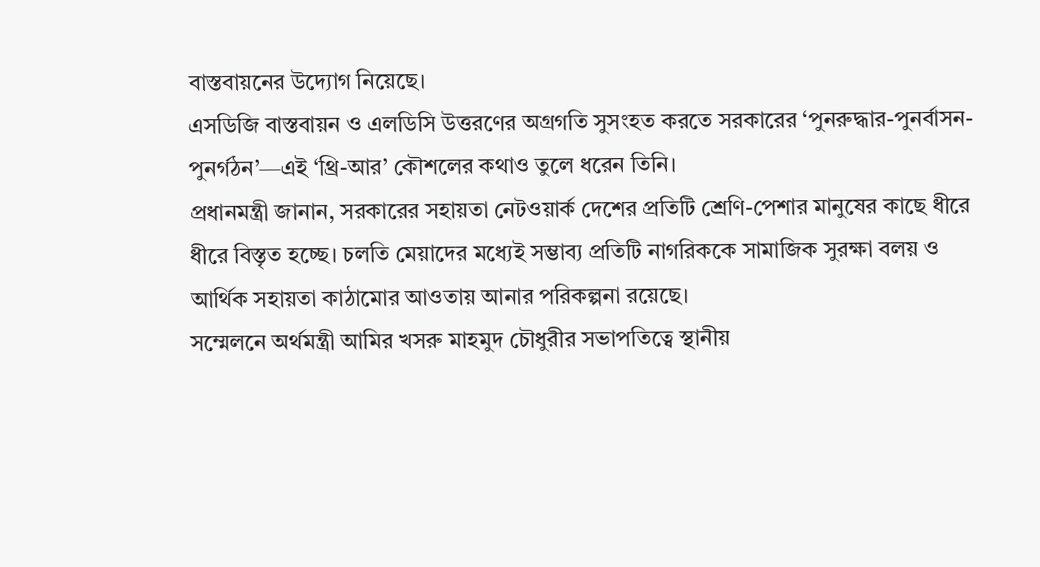বাস্তবায়নের উদ্যোগ নিয়েছে।
এসডিজি বাস্তবায়ন ও এলডিসি উত্তরণের অগ্রগতি সুসংহত করতে সরকারের ‘পুনরুদ্ধার-পুনর্বাসন-পুনর্গঠন’—এই ‘থ্রি-আর’ কৌশলের কথাও তুলে ধরেন তিনি।
প্রধানমন্ত্রী জানান, সরকারের সহায়তা নেটওয়ার্ক দেশের প্রতিটি শ্রেণি-পেশার মানুষের কাছে ধীরে ধীরে বিস্তৃত হচ্ছে। চলতি মেয়াদের মধ্যেই সম্ভাব্য প্রতিটি নাগরিককে সামাজিক সুরক্ষা বলয় ও আর্থিক সহায়তা কাঠামোর আওতায় আনার পরিকল্পনা রয়েছে।
সম্মেলনে অর্থমন্ত্রী আমির খসরু মাহমুদ চৌধুরীর সভাপতিত্বে স্থানীয়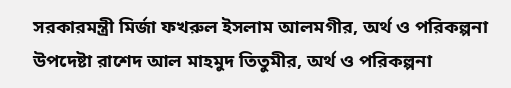সরকারমন্ত্রী মির্জা ফখরুল ইসলাম আলমগীর, অর্থ ও পরিকল্পনা উপদেষ্টা রাশেদ আল মাহমুদ তিতুমীর, অর্থ ও পরিকল্পনা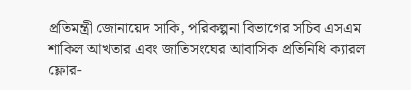প্রতিমন্ত্রী জোনায়েদ সাকি, পরিকল্পনা বিভাগের সচিব এসএম শাকিল আখতার এবং জাতিসংঘের আবাসিক প্রতিনিধি ক্যারল ফ্লোর-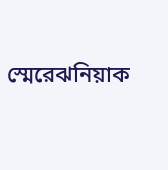স্মেরেঝনিয়াক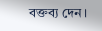বক্তব্য দেন।